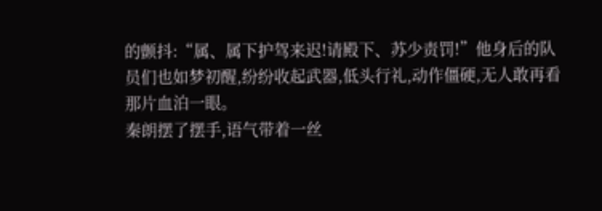的颤抖:“属、属下护驾来迟!请殿下、苏少责罚!”他身后的队员们也如梦初醒,纷纷收起武器,低头行礼,动作僵硬,无人敢再看那片血泊一眼。
秦朗摆了摆手,语气带着一丝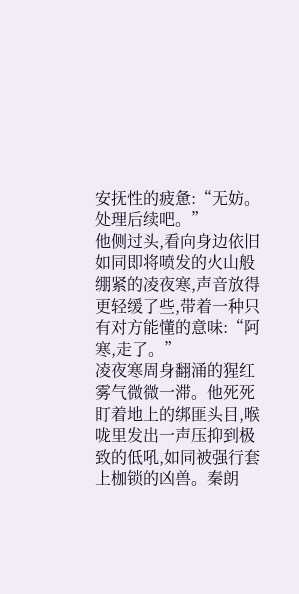安抚性的疲惫:“无妨。处理后续吧。”
他侧过头,看向身边依旧如同即将喷发的火山般绷紧的凌夜寒,声音放得更轻缓了些,带着一种只有对方能懂的意味:“阿寒,走了。”
凌夜寒周身翻涌的猩红雾气微微一滞。他死死盯着地上的绑匪头目,喉咙里发出一声压抑到极致的低吼,如同被强行套上枷锁的凶兽。秦朗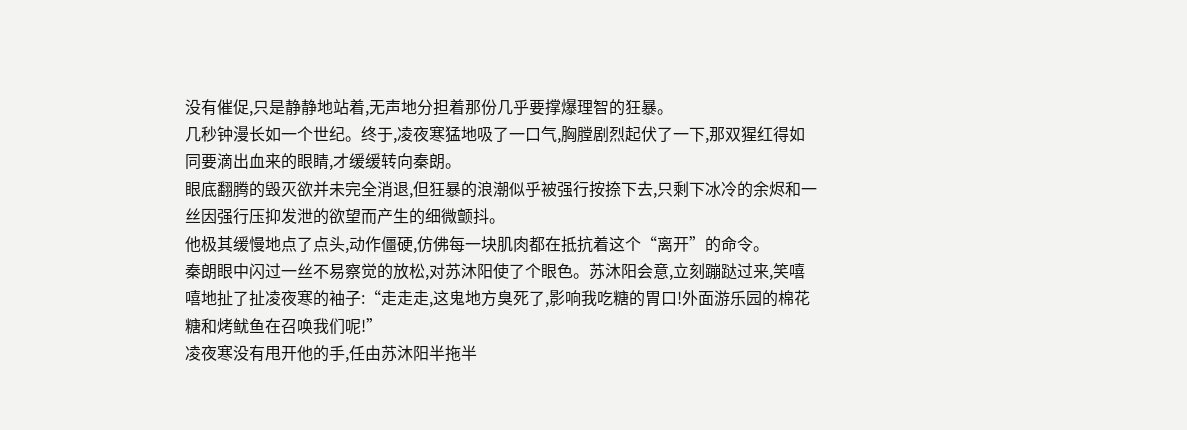没有催促,只是静静地站着,无声地分担着那份几乎要撑爆理智的狂暴。
几秒钟漫长如一个世纪。终于,凌夜寒猛地吸了一口气,胸膛剧烈起伏了一下,那双猩红得如同要滴出血来的眼睛,才缓缓转向秦朗。
眼底翻腾的毁灭欲并未完全消退,但狂暴的浪潮似乎被强行按捺下去,只剩下冰冷的余烬和一丝因强行压抑发泄的欲望而产生的细微颤抖。
他极其缓慢地点了点头,动作僵硬,仿佛每一块肌肉都在抵抗着这个“离开”的命令。
秦朗眼中闪过一丝不易察觉的放松,对苏沐阳使了个眼色。苏沐阳会意,立刻蹦跶过来,笑嘻嘻地扯了扯凌夜寒的袖子:“走走走,这鬼地方臭死了,影响我吃糖的胃口!外面游乐园的棉花糖和烤鱿鱼在召唤我们呢!”
凌夜寒没有甩开他的手,任由苏沐阳半拖半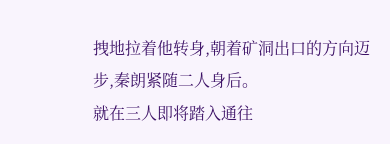拽地拉着他转身,朝着矿洞出口的方向迈步,秦朗紧随二人身后。
就在三人即将踏入通往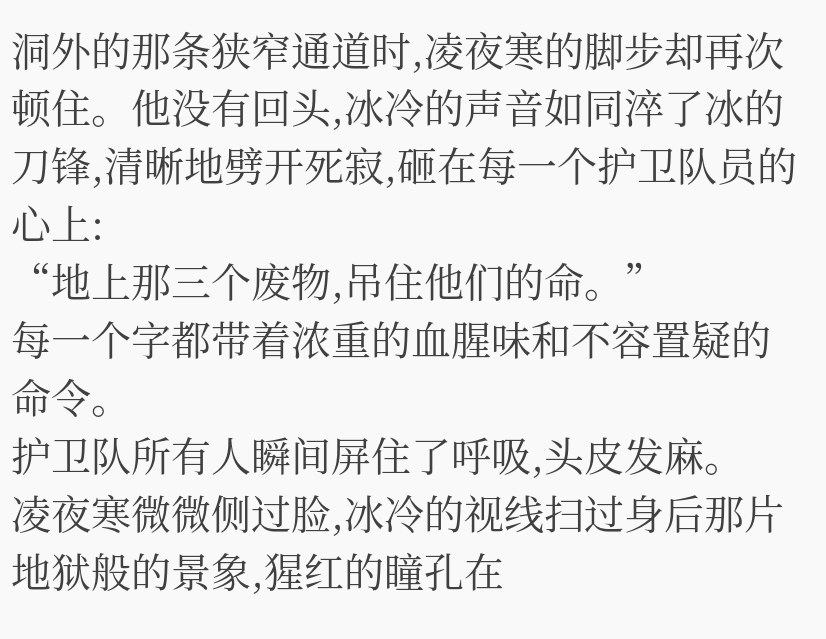洞外的那条狭窄通道时,凌夜寒的脚步却再次顿住。他没有回头,冰冷的声音如同淬了冰的刀锋,清晰地劈开死寂,砸在每一个护卫队员的心上:
“地上那三个废物,吊住他们的命。”
每一个字都带着浓重的血腥味和不容置疑的命令。
护卫队所有人瞬间屏住了呼吸,头皮发麻。
凌夜寒微微侧过脸,冰冷的视线扫过身后那片地狱般的景象,猩红的瞳孔在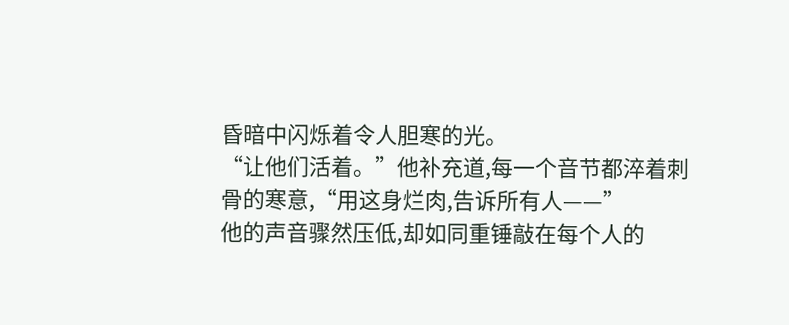昏暗中闪烁着令人胆寒的光。
“让他们活着。”他补充道,每一个音节都淬着刺骨的寒意,“用这身烂肉,告诉所有人——”
他的声音骤然压低,却如同重锤敲在每个人的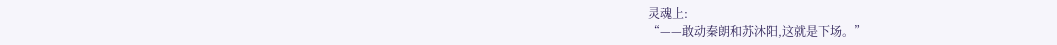灵魂上:
“——敢动秦朗和苏沐阳,这就是下场。”